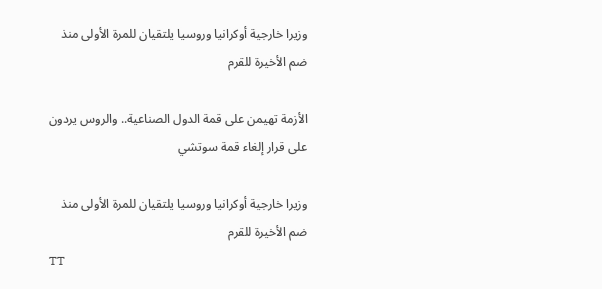وزيرا خارجية أوكرانيا وروسيا يلتقيان للمرة الأولى منذ ضم الأخيرة للقرم

الأزمة تهيمن على قمة الدول الصناعية.. والروس يردون على قرار إلغاء قمة سوتشي

وزيرا خارجية أوكرانيا وروسيا يلتقيان للمرة الأولى منذ ضم الأخيرة للقرم
TT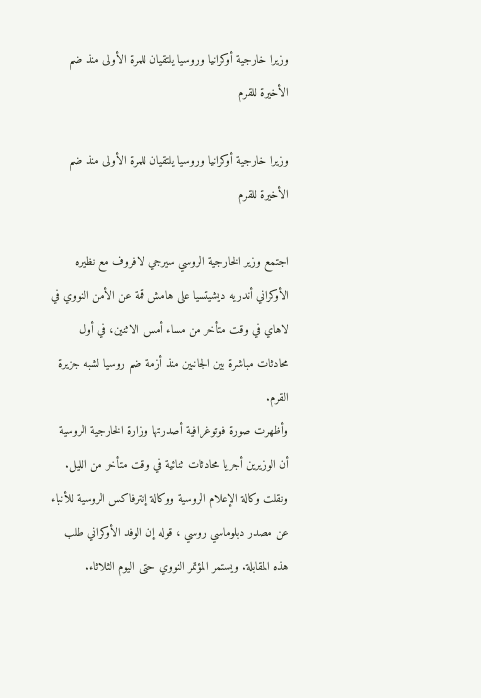وزيرا خارجية أوكرانيا وروسيا يلتقيان للمرة الأولى منذ ضم الأخيرة للقرم

وزيرا خارجية أوكرانيا وروسيا يلتقيان للمرة الأولى منذ ضم الأخيرة للقرم

اجتمع وزير الخارجية الروسي سيرجي لافروف مع نظيره الأوكراني أندريه ديشيتسيا على هامش قمة عن الأمن النووي في لاهاي في وقت متأخر من مساء أمس الاثنين، في أول محادثات مباشرة بين الجانبين منذ أزمة ضم روسيا لشبه جزيرة القرم.
وأظهرت صورة فوتوغرافية أصدرتها وزارة الخارجية الروسية أن الوزيرين أجريا محادثات ثنائية في وقت متأخر من الليل.
ونقلت وكالة الإعلام الروسية ووكالة إنترفاكس الروسية للأنباء عن مصدر دبلوماسي روسي ، قوله إن الوفد الأوكراني طلب هذه المقابلة. ويستمر المؤتمر النووي حتى اليوم الثلاثاء.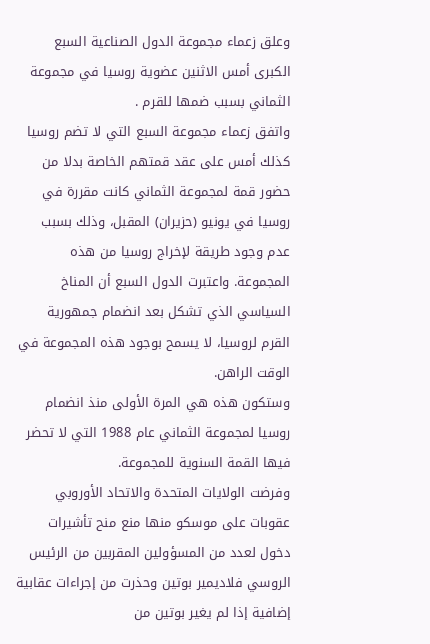وعلق زعماء مجموعة الدول الصناعية السبع الكبرى أمس الاثنين عضوية روسيا في مجموعة الثماني بسبب ضمها للقرم .
واتفق زعماء مجموعة السبع التي لا تضم روسيا كذلك أمس على عقد قمتهم الخاصة بدلا من حضور قمة لمجموعة الثماني كانت مقررة في روسيا في يونيو (حزيران) المقبل، وذلك بسبب عدم وجود طريقة لإخراج روسيا من هذه المجموعة. واعتبرت الدول السبع أن المناخ السياسي الذي تشكل بعد انضمام جمهورية القرم لروسيا، لا يسمح بوجود هذه المجموعة في الوقت الراهن.
وستكون هذه هي المرة الأولى منذ انضمام روسيا لمجموعة الثماني عام 1988 التي لا تحضر فيها القمة السنوية للمجموعة.
وفرضت الولايات المتحدة والاتحاد الأوروبي عقوبات على موسكو منها منع منح تأشيرات دخول لعدد من المسؤولين المقربين من الرئيس الروسي فلاديمير بوتين وحذرت من إجراءات عقابية إضافية إذا لم يغير بوتين من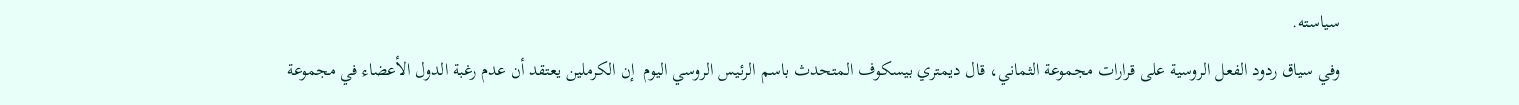سياسته.
وفي سياق ردود الفعل الروسية على قرارات مجموعة الثماني، قال ديمتري بيسكوف المتحدث باسم الرئيس الروسي اليوم  إن الكرملين يعتقد أن عدم رغبة الدول الأعضاء في مجموعة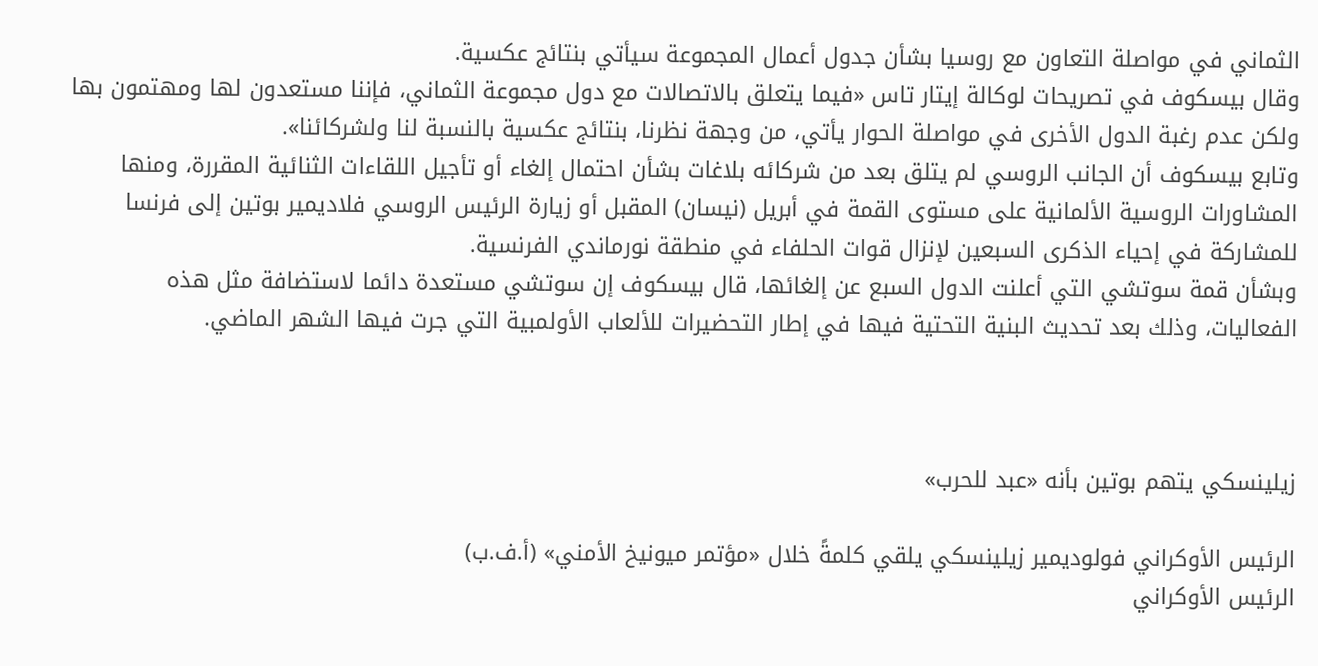الثماني في مواصلة التعاون مع روسيا بشأن جدول أعمال المجموعة سيأتي بنتائج عكسية.
وقال بيسكوف في تصريحات لوكالة إيتار تاس «فيما يتعلق بالاتصالات مع دول مجموعة الثماني، فإننا مستعدون لها ومهتمون بها ولكن عدم رغبة الدول الأخرى في مواصلة الحوار يأتي، من وجهة نظرنا، بنتائج عكسية بالنسبة لنا ولشركائنا».
وتابع بيسكوف أن الجانب الروسي لم يتلق بعد من شركائه بلاغات بشأن احتمال إلغاء أو تأجيل اللقاءات الثنائية المقررة، ومنها المشاورات الروسية الألمانية على مستوى القمة في أبريل (نيسان) المقبل أو زيارة الرئيس الروسي فلاديمير بوتين إلى فرنسا للمشاركة في إحياء الذكرى السبعين لإنزال قوات الحلفاء في منطقة نورماندي الفرنسية.
وبشأن قمة سوتشي التي أعلنت الدول السبع عن إلغائها، قال بيسكوف إن سوتشي مستعدة دائما لاستضافة مثل هذه الفعاليات، وذلك بعد تحديث البنية التحتية فيها في إطار التحضيرات للألعاب الأولمبية التي جرت فيها الشهر الماضي.



زيلينسكي يتهم بوتين بأنه «عبد للحرب»

الرئيس الأوكراني فولوديمير زيلينسكي يلقي كلمةً خلال «مؤتمر ميونيخ الأمني» (أ.ف.ب)
الرئيس الأوكراني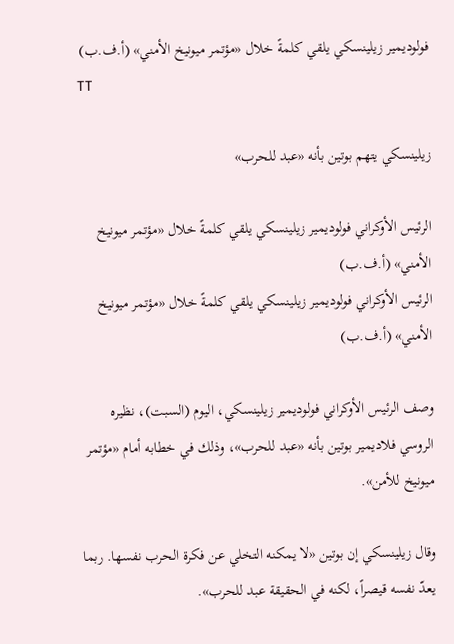فولوديمير زيلينسكي يلقي كلمةً خلال «مؤتمر ميونيخ الأمني» (أ.ف.ب)
TT

زيلينسكي يتهم بوتين بأنه «عبد للحرب»

الرئيس الأوكراني فولوديمير زيلينسكي يلقي كلمةً خلال «مؤتمر ميونيخ الأمني» (أ.ف.ب)
الرئيس الأوكراني فولوديمير زيلينسكي يلقي كلمةً خلال «مؤتمر ميونيخ الأمني» (أ.ف.ب)

وصف الرئيس الأوكراني فولوديمير زيلينسكي، اليوم (السبت)، نظيره الروسي فلاديمير بوتين بأنه «عبد للحرب»، وذلك في خطابه أمام «مؤتمر ميونيخ للأمن».

وقال زيلينسكي إن بوتين «لا يمكنه التخلي عن فكرة الحرب نفسها. ربما يعدّ نفسه قيصراً، لكنه في الحقيقة عبد للحرب».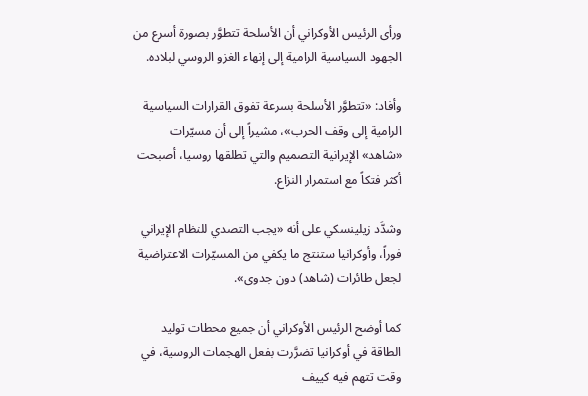ورأى الرئيس الأوكراني أن الأسلحة تتطوَّر بصورة أسرع من الجهود السياسية الرامية إلى إنهاء الغزو الروسي لبلاده.

وأفاد: «تتطوَّر الأسلحة بسرعة تفوق القرارات السياسية الرامية إلى وقف الحرب»، مشيراً إلى أن مسيّرات «شاهد» الإيرانية التصميم والتي تطلقها روسيا، أصبحت أكثر فتكاً مع استمرار النزاع.

وشدَّد زيلينسكي على أنه «يجب التصدي للنظام الإيراني فوراً، وأوكرانيا ستنتج ما يكفي من المسيّرات الاعتراضية لجعل طائرات (شاهد) دون جدوى».

كما أوضح الرئيس الأوكراني أن جميع محطات توليد الطاقة في أوكرانيا تضرَّرت بفعل الهجمات الروسية، في وقت تتهم فيه كييف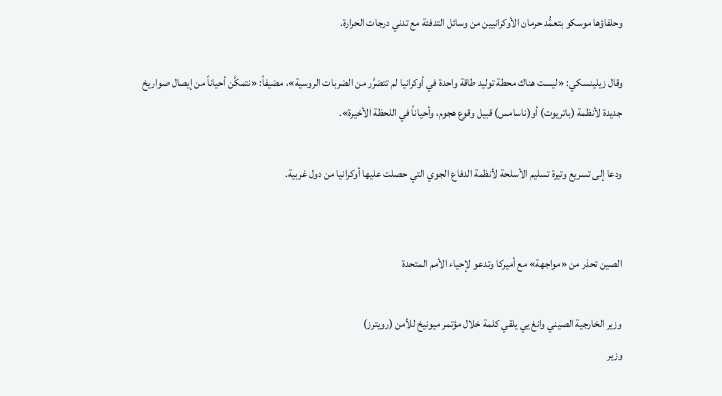وحلفاؤها موسكو بتعمُّد حرمان الأوكرانيين من وسائل التدفئة مع تدني درجات الحرارة.

وقال زيلينسكي: «ليست هناك محطة توليد طاقة واحدة في أوكرانيا لم تتضرَّر من الضربات الروسية»، مضيفاً: «نتمكَّن أحياناً من إيصال صواريخ جديدة لأنظمة (باتريوت) أو(ناسامس) قبيل وقوع هجوم، وأحياناً في اللحظة الأخيرة».

ودعا إلى تسريع وتيرة تسليم الأسلحة لأنظمة الدفاع الجوي التي حصلت عليها أوكرانيا من دول غربية.


الصين تحذر من «مواجهة» مع أميركا وتدعو لإحياء الأمم المتحدة

وزير الخارجية الصيني وانغ يي يلقي كلمة خلال مؤتمر ميونيخ للأمن (رويترز)
وزير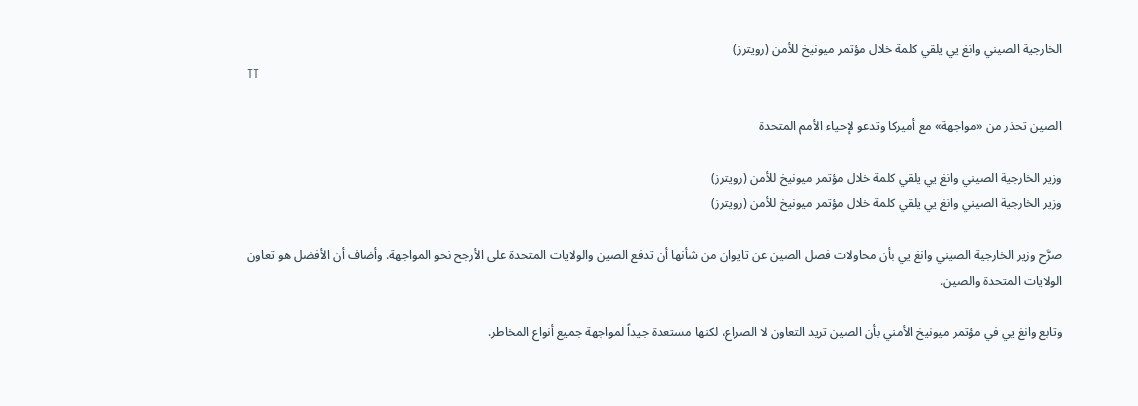الخارجية الصيني وانغ يي يلقي كلمة خلال مؤتمر ميونيخ للأمن (رويترز)
TT

الصين تحذر من «مواجهة» مع أميركا وتدعو لإحياء الأمم المتحدة

وزير الخارجية الصيني وانغ يي يلقي كلمة خلال مؤتمر ميونيخ للأمن (رويترز)
وزير الخارجية الصيني وانغ يي يلقي كلمة خلال مؤتمر ميونيخ للأمن (رويترز)

صرَّح وزير الخارجية الصيني وانغ يي بأن محاولات فصل الصين عن تايوان من شأنها أن تدفع الصين والولايات المتحدة على الأرجح نحو المواجهة. وأضاف أن الأفضل هو تعاون الولايات المتحدة والصين.

وتابع وانغ يي في مؤتمر ميونيخ الأمني بأن الصين تريد التعاون لا الصراع، لكنها مستعدة جيداً لمواجهة جميع أنواع المخاطر.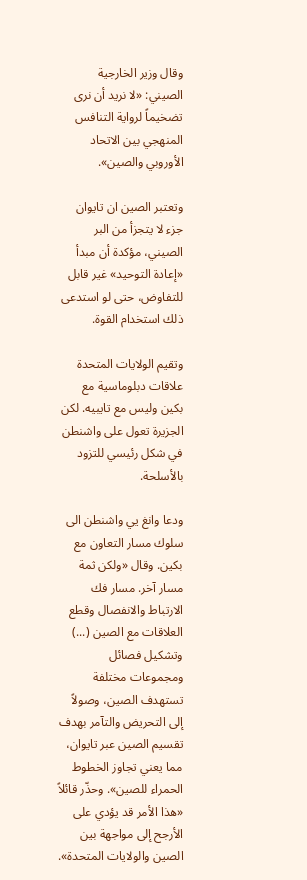وقال وزير الخارجية الصيني: «لا نريد أن نرى تضخيماً لرواية التنافس المنهجي بين الاتحاد الأوروبي والصين».

وتعتبر الصين ان تايوان جزء لا يتجزأ من البر الصيني، مؤكدة أن مبدأ «إعادة التوحيد» غير قابل للتفاوض، حتى لو استدعى ذلك استخدام القوة.

وتقيم الولايات المتحدة علاقات دبلوماسية مع بكين وليس مع تايبيه. لكن الجزيرة تعول على واشنطن في شكل رئيسي للتزود بالأسلحة.

ودعا وانغ يي واشنطن الى سلوك مسار التعاون مع بكين. وقال «ولكن ثمة مسار آخر. مسار فك الارتباط والانفصال وقطع العلاقات مع الصين (...) وتشكيل فصائل ومجموعات مختلفة تستهدف الصين، وصولاً إلى التحريض والتآمر بهدف تقسيم الصين عبر تايوان، مما يعني تجاوز الخطوط الحمراء للصين». وحذّر قائلاً «هذا الأمر قد يؤدي على الأرجح إلى مواجهة بين الصين والولايات المتحدة».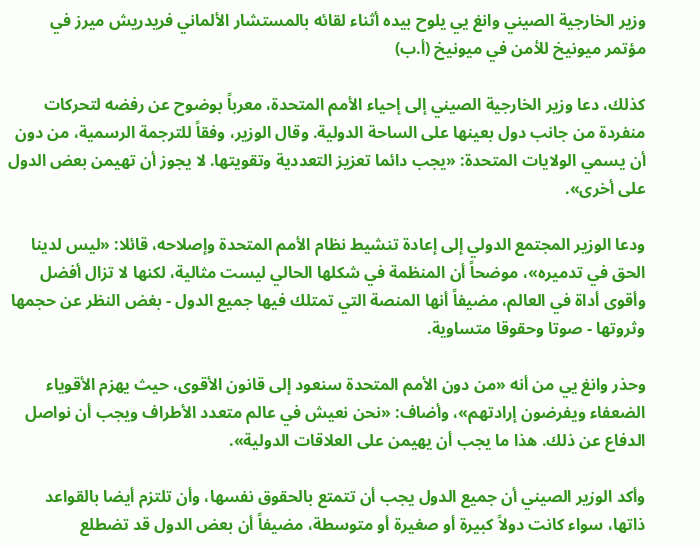وزير الخارجية الصيني وانغ يي يلوح بيده أثناء لقائه بالمستشار الألماني فريدريش ميرز في مؤتمر ميونيخ للأمن في ميونيخ (أ.ب)

كذلك، دعا وزير الخارجية الصيني إلى إحياء الأمم المتحدة، معرباً بوضوح عن رفضه لتحركات منفردة من جانب دول بعينها على الساحة الدولية. وقال الوزير، وفقاً للترجمة الرسمية، من دون أن يسمي الولايات المتحدة: «يجب دائما تعزيز التعددية وتقويتها. لا يجوز أن تهيمن بعض الدول على أخرى».

ودعا الوزير المجتمع الدولي إلى إعادة تنشيط نظام الأمم المتحدة وإصلاحه، قائلا: «ليس لدينا الحق في تدميره»، موضحاً أن المنظمة في شكلها الحالي ليست مثالية، لكنها لا تزال أفضل وأقوى أداة في العالم، مضيفاً أنها المنصة التي تمتلك فيها جميع الدول - بغض النظر عن حجمها وثروتها - صوتا وحقوقا متساوية.

وحذر وانغ يي من أنه «من دون الأمم المتحدة سنعود إلى قانون الأقوى، حيث يهزم الأقوياء الضعفاء ويفرضون إرادتهم»، وأضاف: «نحن نعيش في عالم متعدد الأطراف ويجب أن نواصل الدفاع عن ذلك. هذا ما يجب أن يهيمن على العلاقات الدولية».

وأكد الوزير الصيني أن جميع الدول يجب أن تتمتع بالحقوق نفسها، وأن تلتزم أيضا بالقواعد ذاتها، سواء كانت دولاً كبيرة أو صغيرة أو متوسطة، مضيفاً أن بعض الدول قد تضطلع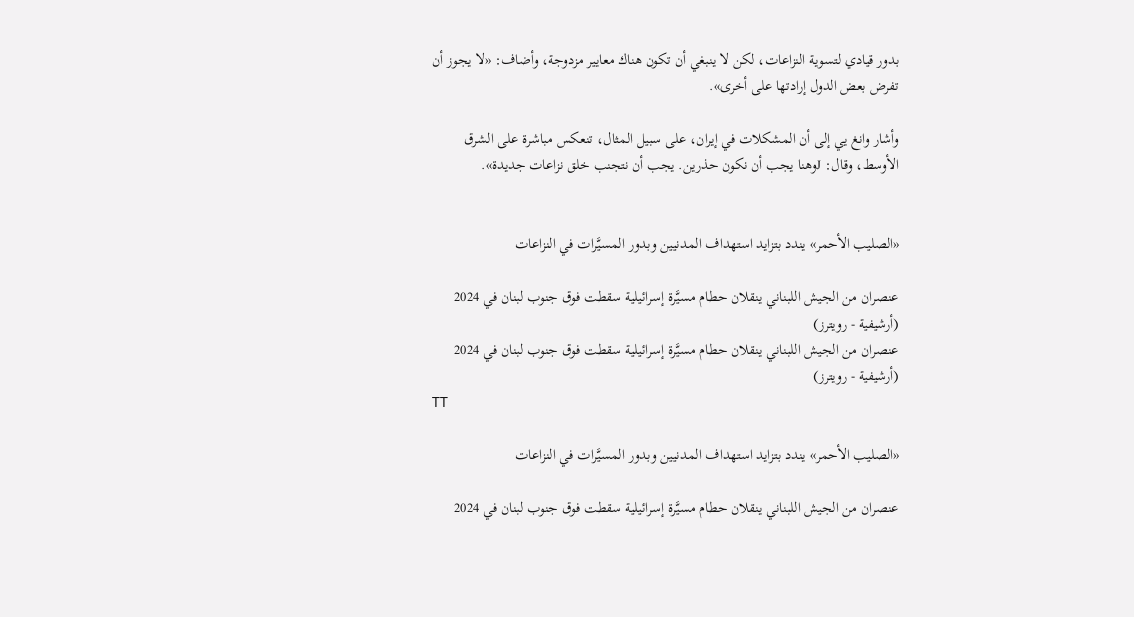بدور قيادي لتسوية النزاعات، لكن لا ينبغي أن تكون هناك معايير مزدوجة، وأضاف: «لا يجوز أن تفرض بعض الدول إرادتها على أخرى».

وأشار وانغ يي إلى أن المشكلات في إيران، على سبيل المثال، تنعكس مباشرة على الشرق الأوسط، وقال: Jوهنا يجب أن نكون حذرين. يجب أن نتجنب خلق نزاعات جديدة».


«الصليب الأحمر» يندد بتزايد استهداف المدنيين وبدور المسيَّرات في النزاعات

عنصران من الجيش اللبناني ينقلان حطام مسيَّرة إسرائيلية سقطت فوق جنوب لبنان في 2024 (أرشيفية - رويترز)
عنصران من الجيش اللبناني ينقلان حطام مسيَّرة إسرائيلية سقطت فوق جنوب لبنان في 2024 (أرشيفية - رويترز)
TT

«الصليب الأحمر» يندد بتزايد استهداف المدنيين وبدور المسيَّرات في النزاعات

عنصران من الجيش اللبناني ينقلان حطام مسيَّرة إسرائيلية سقطت فوق جنوب لبنان في 2024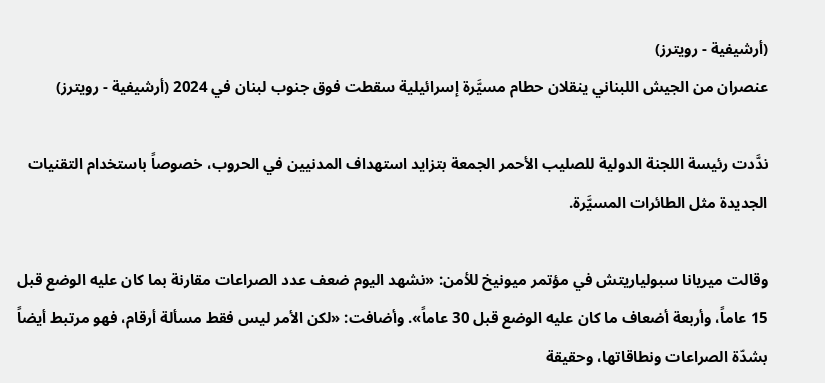(أرشيفية - رويترز)
عنصران من الجيش اللبناني ينقلان حطام مسيَّرة إسرائيلية سقطت فوق جنوب لبنان في 2024 (أرشيفية - رويترز)

ندَّدت رئيسة اللجنة الدولية للصليب الأحمر الجمعة بتزايد استهداف المدنيين في الحروب، خصوصاً باستخدام التقنيات الجديدة مثل الطائرات المسيَّرة.

وقالت ميريانا سبولياريتش في مؤتمر ميونيخ للأمن: «نشهد اليوم ضعف عدد الصراعات مقارنة بما كان عليه الوضع قبل 15 عاماً، وأربعة أضعاف ما كان عليه الوضع قبل 30 عاماً». وأضافت: «لكن الأمر ليس فقط مسألة أرقام، فهو مرتبط أيضاً بشدّة الصراعات ونطاقاتها، وحقيقة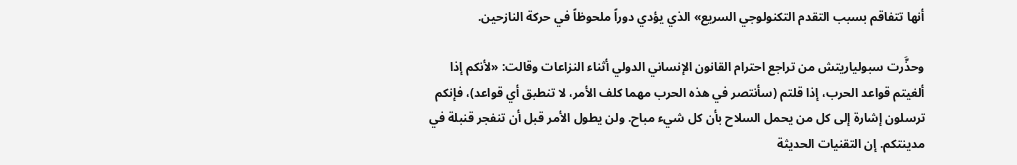أنها تتفاقم بسبب التقدم التكنولوجي السريع» الذي يؤدي دوراً ملحوظاً في حركة النازحين.

وحذَّرت سبولياريتش من تراجع احترام القانون الإنساني الدولي أثناء النزاعات وقالت: «لأنكم إذا ألغيتم قواعد الحرب، إذا قلتم (سأنتصر في هذه الحرب مهما كلف الأمر، لا تنطبق أي قواعد)، فإنكم ترسلون إشارة إلى كل من يحمل السلاح بأن كل شيء مباح. ولن يطول الأمر قبل أن تنفجر قنبلة في مدينتكم. إن التقنيات الحديثة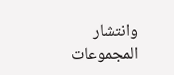وانتشار المجموعات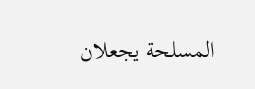المسلحة يجعلان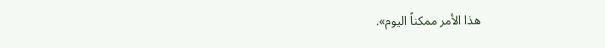هذا الأمر ممكناً اليوم».